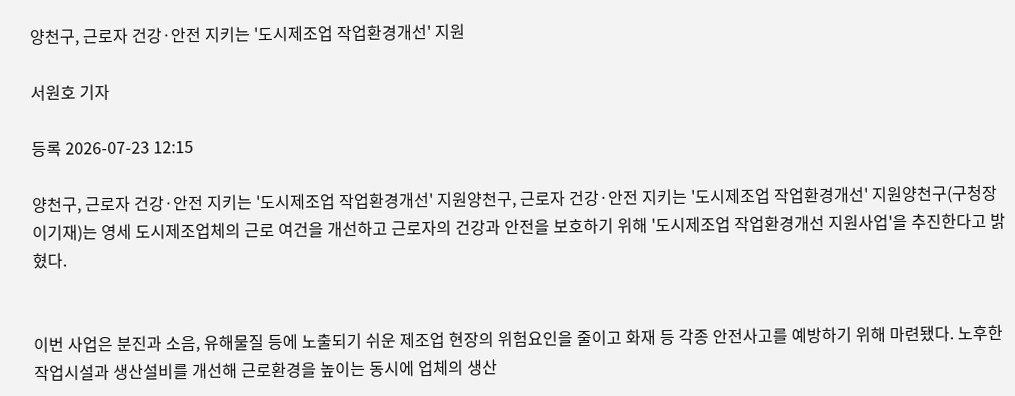양천구, 근로자 건강·안전 지키는 '도시제조업 작업환경개선' 지원

서원호 기자

등록 2026-07-23 12:15

양천구, 근로자 건강·안전 지키는 '도시제조업 작업환경개선' 지원양천구, 근로자 건강·안전 지키는 '도시제조업 작업환경개선' 지원양천구(구청장 이기재)는 영세 도시제조업체의 근로 여건을 개선하고 근로자의 건강과 안전을 보호하기 위해 '도시제조업 작업환경개선 지원사업'을 추진한다고 밝혔다.


이번 사업은 분진과 소음, 유해물질 등에 노출되기 쉬운 제조업 현장의 위험요인을 줄이고 화재 등 각종 안전사고를 예방하기 위해 마련됐다. 노후한 작업시설과 생산설비를 개선해 근로환경을 높이는 동시에 업체의 생산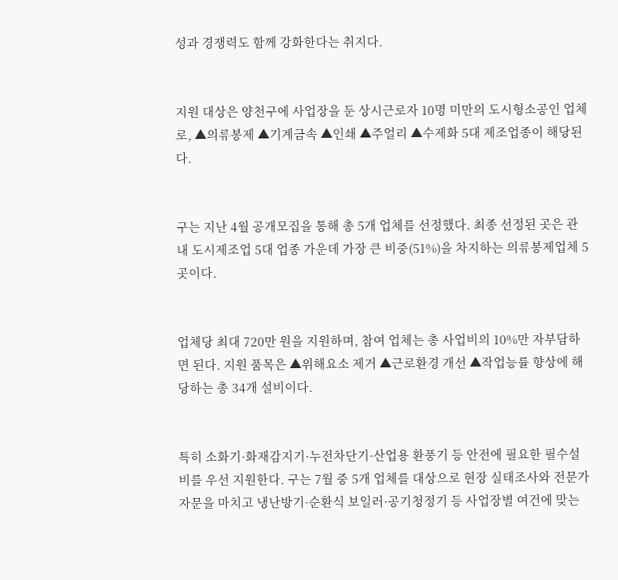성과 경쟁력도 함께 강화한다는 취지다.


지원 대상은 양천구에 사업장을 둔 상시근로자 10명 미만의 도시형소공인 업체로, ▲의류봉제 ▲기계금속 ▲인쇄 ▲주얼리 ▲수제화 5대 제조업종이 해당된다.


구는 지난 4월 공개모집을 통해 총 5개 업체를 선정했다. 최종 선정된 곳은 관내 도시제조업 5대 업종 가운데 가장 큰 비중(51%)을 차지하는 의류봉제업체 5곳이다.


업체당 최대 720만 원을 지원하며, 참여 업체는 총 사업비의 10%만 자부담하면 된다. 지원 품목은 ▲위해요소 제거 ▲근로환경 개선 ▲작업능률 향상에 해당하는 총 34개 설비이다.


특히 소화기·화재감지기·누전차단기·산업용 환풍기 등 안전에 필요한 필수설비를 우선 지원한다. 구는 7월 중 5개 업체를 대상으로 현장 실태조사와 전문가 자문을 마치고 냉난방기·순환식 보일러·공기청정기 등 사업장별 여건에 맞는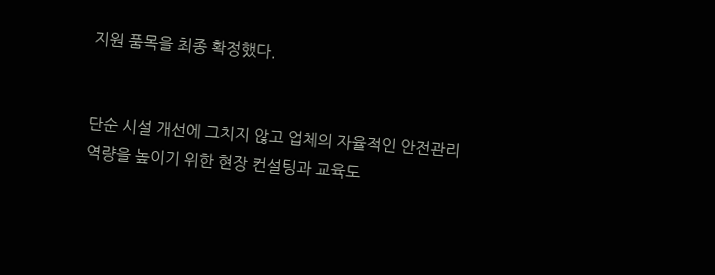지원 품목을 최종 확정했다.


단순 시설 개선에 그치지 않고 업체의 자율적인 안전관리 역량을 높이기 위한 현장 컨설팅과 교육도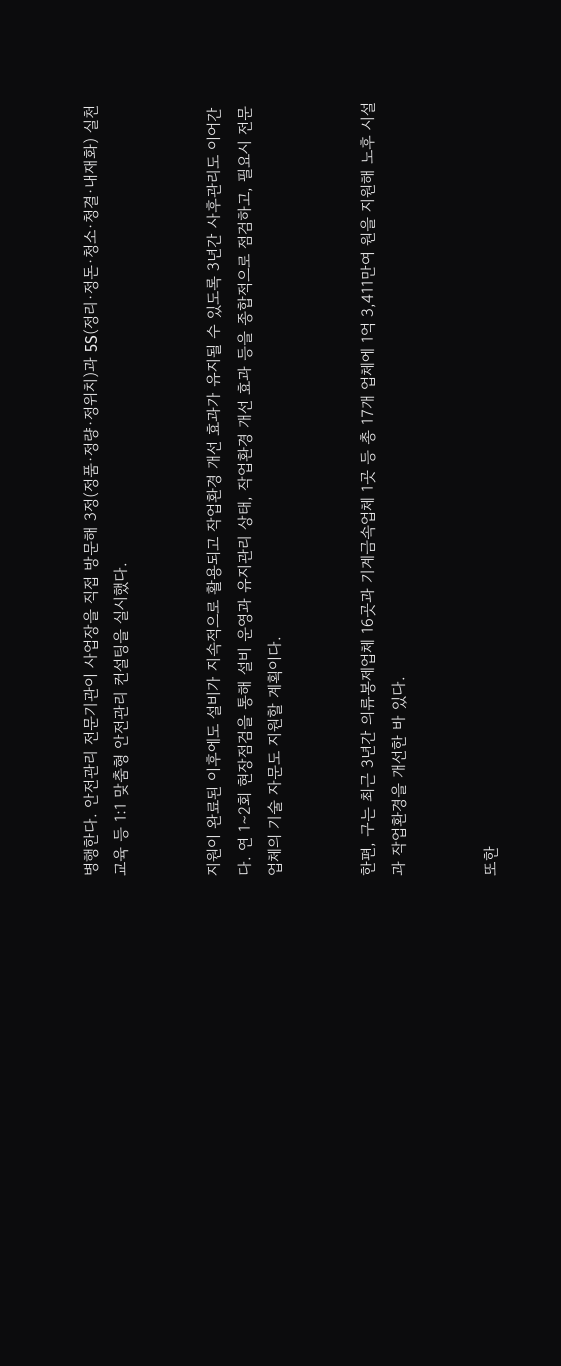병행한다. 안전관리 전문기관이 사업장을 직접 방문해 3정(정품·정량·정위치)과 5S(정리·정돈·청소·청결·내재화) 실천 교육 등 1:1 맞춤형 안전관리 컨설팅을 실시했다.


지원이 완료된 이후에도 설비가 지속적으로 활용되고 작업환경 개선 효과가 유지될 수 있도록 3년간 사후관리도 이어간다. 연 1∼2회 현장점검을 통해 설비 운영과 유지관리 상태, 작업환경 개선 효과 등을 종합적으로 점검하고, 필요시 전문업체의 기술 자문도 지원할 계획이다.


한편, 구는 최근 3년간 의류봉제업체 16곳과 기계금속업체 1곳 등 총 17개 업체에 1억 3,411만여 원을 지원해 노후 시설과 작업환경을 개선한 바 있다.


또한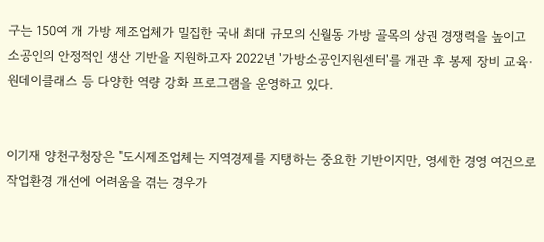구는 150여 개 가방 제조업체가 밀집한 국내 최대 규모의 신월동 가방 골목의 상권 경쟁력을 높이고 소공인의 안정적인 생산 기반을 지원하고자 2022년 '가방소공인지원센터'를 개관 후 봉제 장비 교육·원데이클래스 등 다양한 역량 강화 프로그램을 운영하고 있다.


이기재 양천구청장은 "도시제조업체는 지역경제를 지탱하는 중요한 기반이지만, 영세한 경영 여건으로 작업환경 개선에 어려움을 겪는 경우가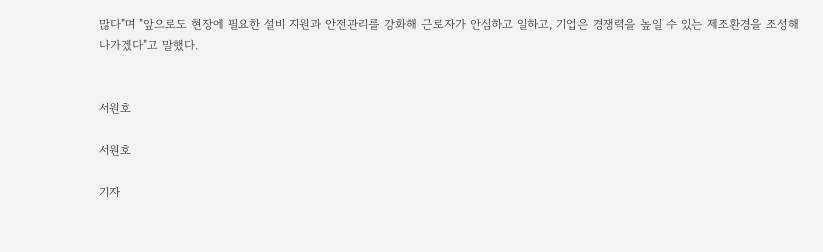많다"며 "앞으로도 현장에 필요한 설비 지원과 안전관리를 강화해 근로자가 안심하고 일하고, 기업은 경쟁력을 높일 수 있는 제조환경을 조성해 나가겠다"고 말했다.


서원호

서원호

기자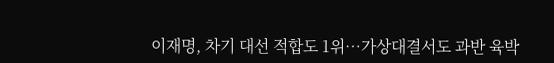이재명, 차기 대선 적합도 1위…가상대결서도 과반 육박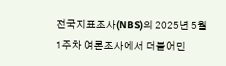전국지표조사(NBS)의 2025년 5월 1주차 여론조사에서 더불어민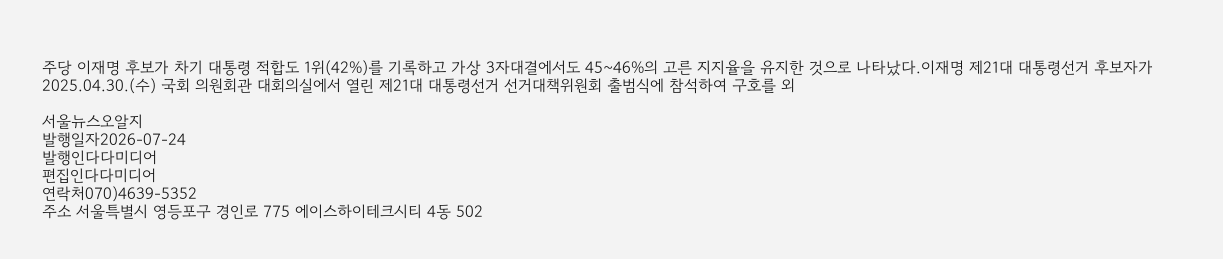주당 이재명 후보가 차기 대통령 적합도 1위(42%)를 기록하고 가상 3자대결에서도 45~46%의 고른 지지율을 유지한 것으로 나타났다.이재명 제21대 대통령선거 후보자가 2025.04.30.(수) 국회 의원회관 대회의실에서 열린 제21대 대통령선거 선거대책위원회 출범식에 참석하여 구호를 외

서울뉴스오알지
발행일자2026-07-24
발행인다다미디어
편집인다다미디어
연락처070)4639-5352
주소 서울특별시 영등포구 경인로 775 에이스하이테크시티 4동 502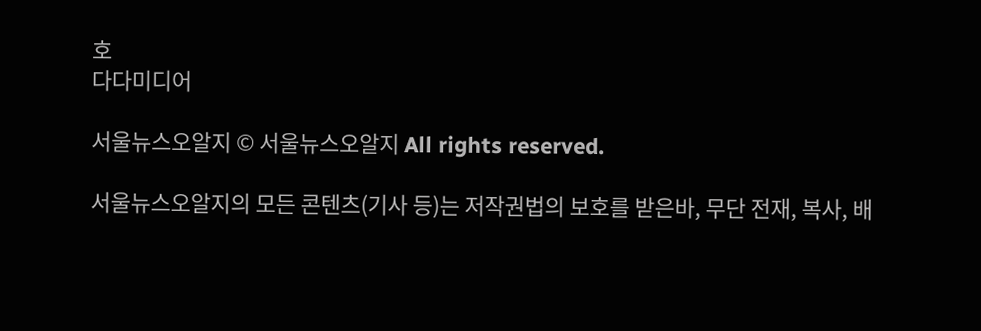호
다다미디어

서울뉴스오알지 © 서울뉴스오알지 All rights reserved.

서울뉴스오알지의 모든 콘텐츠(기사 등)는 저작권법의 보호를 받은바, 무단 전재, 복사, 배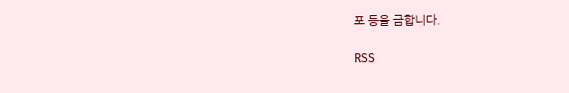포 등을 금합니다.

RSS